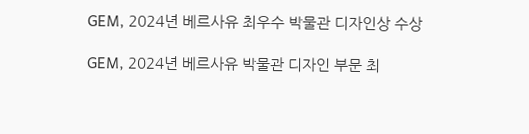GEM, 2024년 베르사유 최우수 박물관 디자인상 수상

GEM, 2024년 베르사유 박물관 디자인 부문 최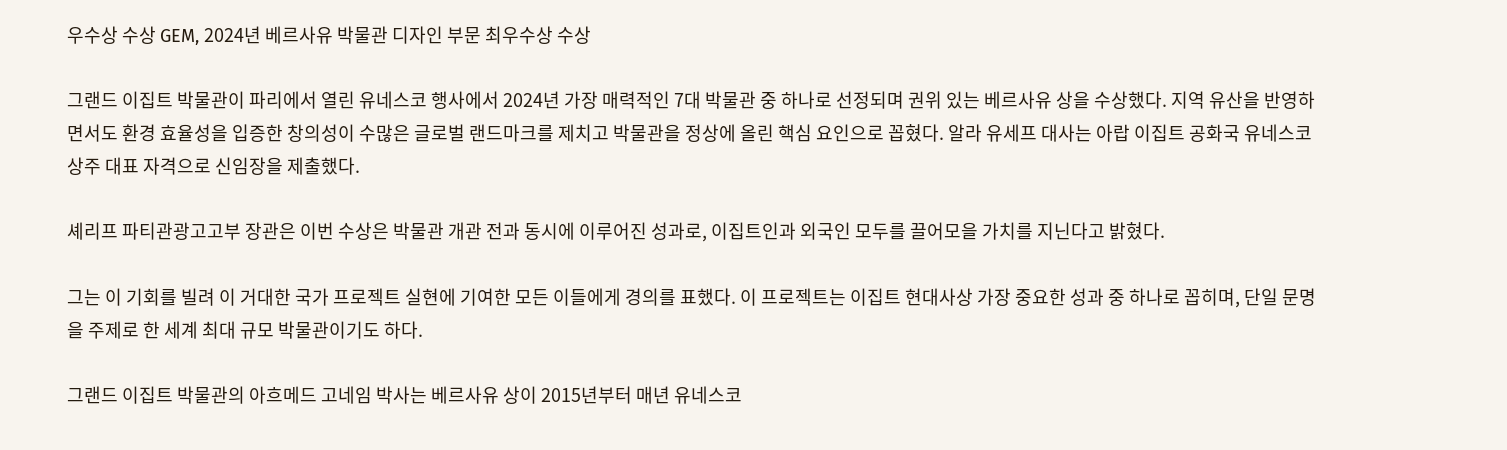우수상 수상 GEM, 2024년 베르사유 박물관 디자인 부문 최우수상 수상

그랜드 이집트 박물관이 파리에서 열린 유네스코 행사에서 2024년 가장 매력적인 7대 박물관 중 하나로 선정되며 권위 있는 베르사유 상을 수상했다. 지역 유산을 반영하면서도 환경 효율성을 입증한 창의성이 수많은 글로벌 랜드마크를 제치고 박물관을 정상에 올린 핵심 요인으로 꼽혔다. 알라 유세프 대사는 아랍 이집트 공화국 유네스코 상주 대표 자격으로 신임장을 제출했다.

셰리프 파티관광고고부 장관은 이번 수상은 박물관 개관 전과 동시에 이루어진 성과로, 이집트인과 외국인 모두를 끌어모을 가치를 지닌다고 밝혔다.

그는 이 기회를 빌려 이 거대한 국가 프로젝트 실현에 기여한 모든 이들에게 경의를 표했다. 이 프로젝트는 이집트 현대사상 가장 중요한 성과 중 하나로 꼽히며, 단일 문명을 주제로 한 세계 최대 규모 박물관이기도 하다.

그랜드 이집트 박물관의 아흐메드 고네임 박사는 베르사유 상이 2015년부터 매년 유네스코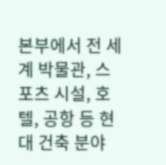본부에서 전 세계 박물관, 스포츠 시설, 호텔, 공항 등 현대 건축 분야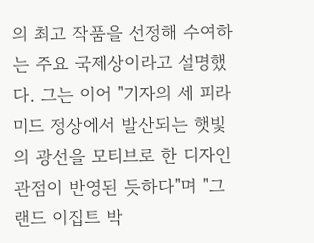의 최고 작품을 선정해 수여하는 주요 국제상이라고 설명했다. 그는 이어 "기자의 세 피라미드 정상에서 발산되는 햇빛의 광선을 모티브로 한 디자인 관점이 반영된 듯하다"며 "그랜드 이집트 박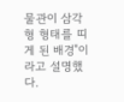물관이 삼각형 형태를 띠게 된 배경"이라고 설명했다.